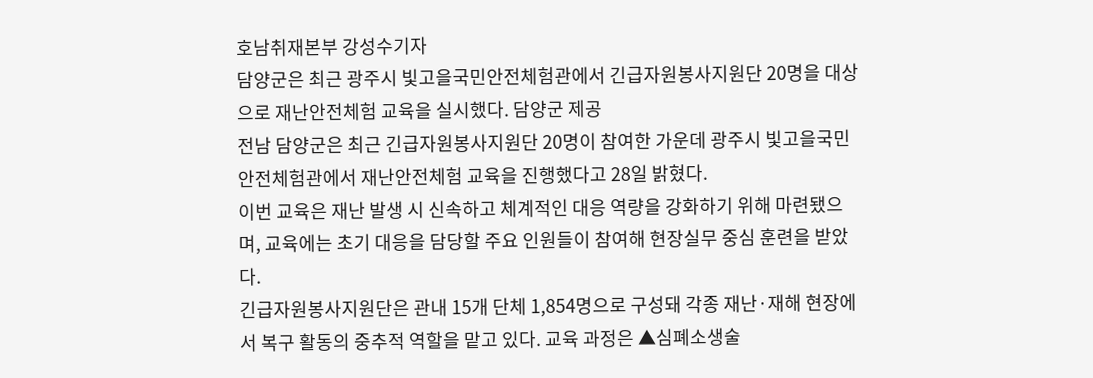호남취재본부 강성수기자
담양군은 최근 광주시 빛고을국민안전체험관에서 긴급자원봉사지원단 20명을 대상으로 재난안전체험 교육을 실시했다. 담양군 제공
전남 담양군은 최근 긴급자원봉사지원단 20명이 참여한 가운데 광주시 빛고을국민안전체험관에서 재난안전체험 교육을 진행했다고 28일 밝혔다.
이번 교육은 재난 발생 시 신속하고 체계적인 대응 역량을 강화하기 위해 마련됐으며, 교육에는 초기 대응을 담당할 주요 인원들이 참여해 현장실무 중심 훈련을 받았다.
긴급자원봉사지원단은 관내 15개 단체 1,854명으로 구성돼 각종 재난·재해 현장에서 복구 활동의 중추적 역할을 맡고 있다. 교육 과정은 ▲심폐소생술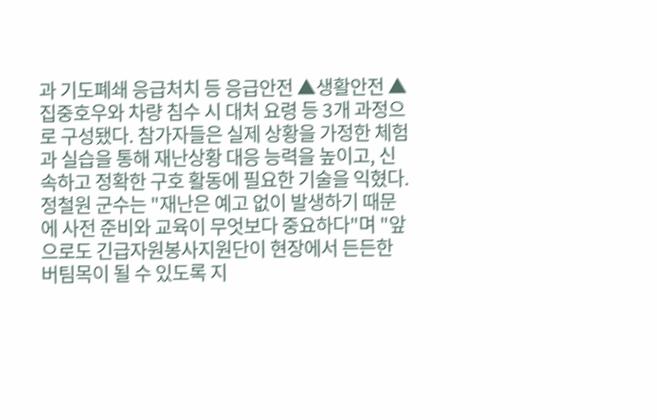과 기도폐쇄 응급처치 등 응급안전 ▲생활안전 ▲집중호우와 차량 침수 시 대처 요령 등 3개 과정으로 구성됐다. 참가자들은 실제 상황을 가정한 체험과 실습을 통해 재난상황 대응 능력을 높이고, 신속하고 정확한 구호 활동에 필요한 기술을 익혔다.
정철원 군수는 "재난은 예고 없이 발생하기 때문에 사전 준비와 교육이 무엇보다 중요하다"며 "앞으로도 긴급자원봉사지원단이 현장에서 든든한 버팀목이 될 수 있도록 지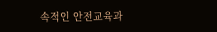속적인 안전교육과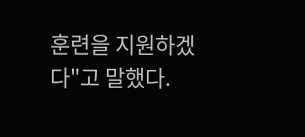훈련을 지원하겠다"고 말했다.